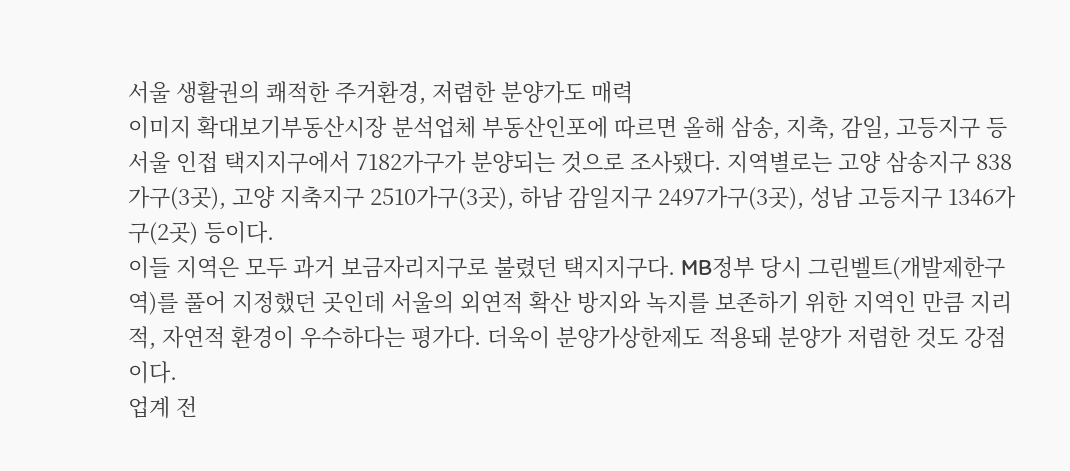서울 생활권의 쾌적한 주거환경, 저렴한 분양가도 매력
이미지 확대보기부동산시장 분석업체 부동산인포에 따르면 올해 삼송, 지축, 감일, 고등지구 등 서울 인접 택지지구에서 7182가구가 분양되는 것으로 조사됐다. 지역별로는 고양 삼송지구 838가구(3곳), 고양 지축지구 2510가구(3곳), 하남 감일지구 2497가구(3곳), 성남 고등지구 1346가구(2곳) 등이다.
이들 지역은 모두 과거 보금자리지구로 불렸던 택지지구다. MB정부 당시 그린벨트(개발제한구역)를 풀어 지정했던 곳인데 서울의 외연적 확산 방지와 녹지를 보존하기 위한 지역인 만큼 지리적, 자연적 환경이 우수하다는 평가다. 더욱이 분양가상한제도 적용돼 분양가 저렴한 것도 강점이다.
업계 전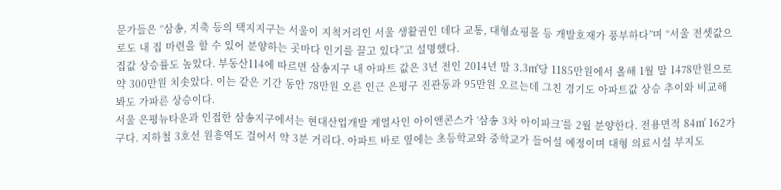문가들은 “삼송, 지축 등의 택지지구는 서울이 지척거리인 서울 생활권인 데다 교통, 대형쇼핑몰 등 개발호재가 풍부하다”며 “서울 전셋값으로도 내 집 마련을 할 수 있어 분양하는 곳마다 인기를 끌고 있다”고 설명했다.
집값 상승률도 높았다. 부동산114에 따르면 삼송지구 내 아파트 값은 3년 전인 2014년 말 3.3㎡당 1185만원에서 올해 1월 말 1478만원으로 약 300만원 치솟았다. 이는 같은 기간 동안 78만원 오른 인근 은평구 진관동과 95만원 오르는데 그친 경기도 아파트값 상승 추이와 비교해 봐도 가파른 상승이다.
서울 은평뉴타운과 인접한 삼송지구에서는 현대산업개발 계열사인 아이앤콘스가 ‘삼송 3차 아이파크’를 2월 분양한다. 전용면적 84㎡ 162가구다. 지하철 3호선 원흥역도 걸어서 약 3분 거리다. 아파트 바로 옆에는 초등학교와 중학교가 들어설 예정이며 대형 의료시설 부지도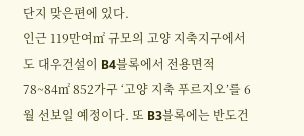단지 맞은편에 있다.
인근 119만여㎡ 규모의 고양 지축지구에서도 대우건설이 B4블록에서 전용면적 78~84㎡ 852가구 ‘고양 지축 푸르지오’를 6월 선보일 예정이다. 또 B3블록에는 반도건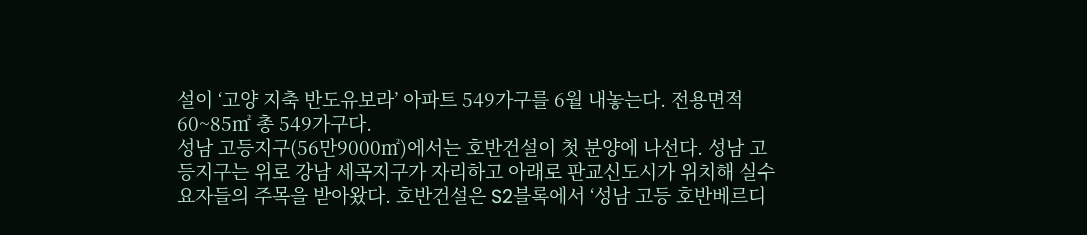설이 ‘고양 지축 반도유보라’ 아파트 549가구를 6월 내놓는다. 전용면적 60~85㎡ 총 549가구다.
성남 고등지구(56만9000㎡)에서는 호반건설이 첫 분양에 나선다. 성남 고등지구는 위로 강남 세곡지구가 자리하고 아래로 판교신도시가 위치해 실수요자들의 주목을 받아왔다. 호반건설은 S2블록에서 ‘성남 고등 호반베르디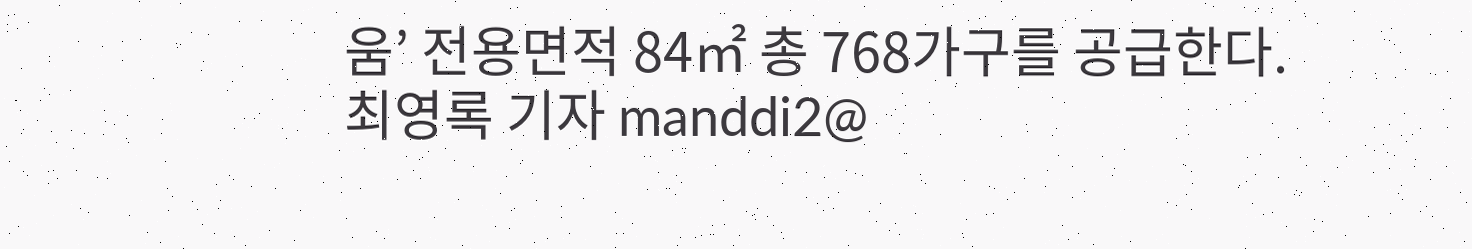움’ 전용면적 84㎡ 총 768가구를 공급한다.
최영록 기자 manddi2@